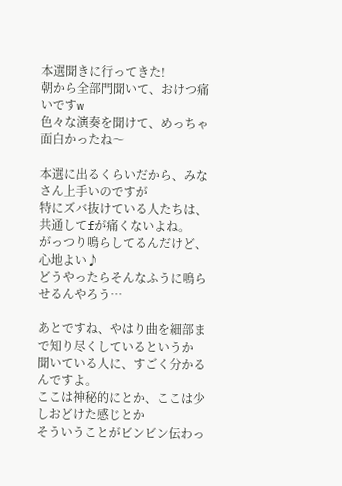本選聞きに行ってきた!
朝から全部門聞いて、おけつ痛いですw
色々な演奏を聞けて、めっちゃ面白かったね〜

本選に出るくらいだから、みなさん上手いのですが
特にズバ抜けている人たちは、共通してfが痛くないよね。
がっつり鳴らしてるんだけど、心地よい♪
どうやったらそんなふうに鳴らせるんやろう…

あとですね、やはり曲を細部まで知り尽くしているというか
聞いている人に、すごく分かるんですよ。
ここは神秘的にとか、ここは少しおどけた感じとか
そういうことがビンビン伝わっ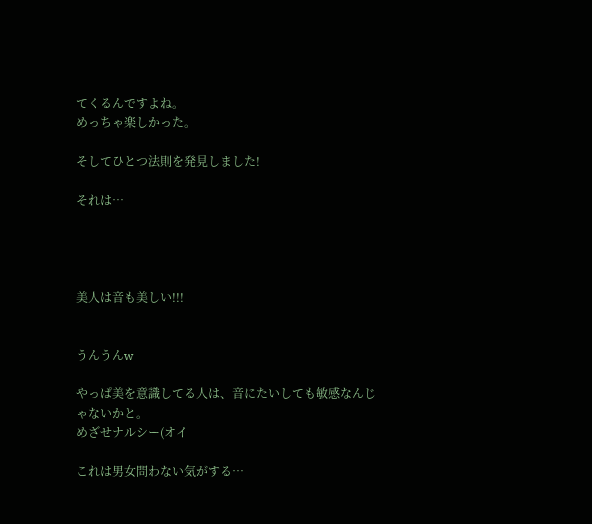てくるんですよね。
めっちゃ楽しかった。

そしてひとつ法則を発見しました!

それは…




美人は音も美しい!!!


うんうんw

やっぱ美を意識してる人は、音にたいしても敏感なんじゃないかと。
めざせナルシー(オイ

これは男女問わない気がする…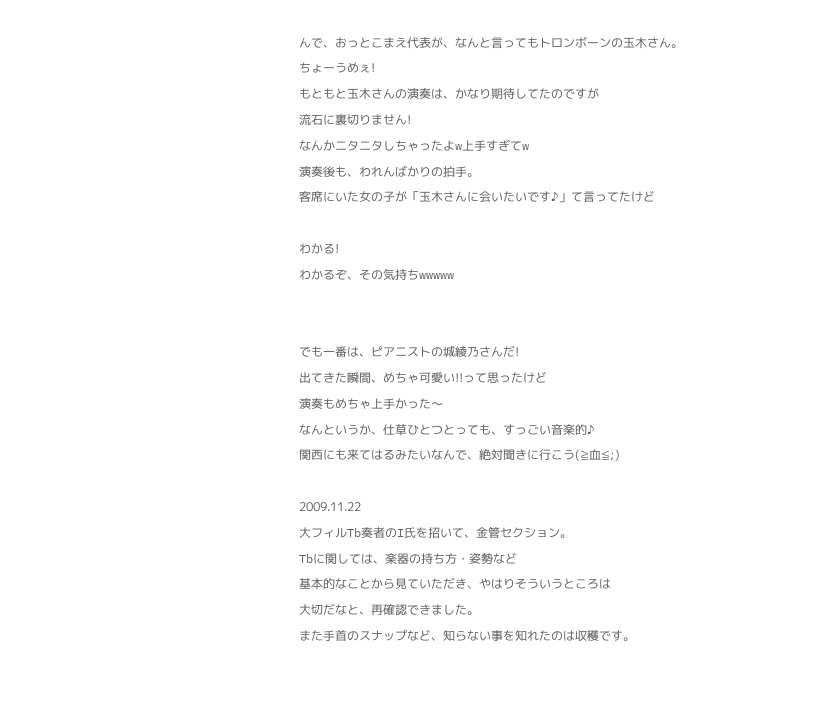んで、おっとこまえ代表が、なんと言ってもトロンボーンの玉木さん。
ちょーうめぇ!
もともと玉木さんの演奏は、かなり期待してたのですが
流石に裏切りません!
なんかニタニタしちゃったよw上手すぎてw
演奏後も、われんばかりの拍手。
客席にいた女の子が「玉木さんに会いたいです♪」て言ってたけど

わかる!
わかるぞ、その気持ちwwwww


でも一番は、ピアニストの城綾乃さんだ!
出てきた瞬間、めちゃ可愛い!!って思ったけど
演奏もめちゃ上手かった〜
なんというか、仕草ひとつとっても、すっごい音楽的♪
関西にも来てはるみたいなんで、絶対聞きに行こう(≧血≦;)

2009.11.22
大フィルTb奏者のI氏を招いて、金管セクション。
Tbに関しては、楽器の持ち方・姿勢など
基本的なことから見ていただき、やはりそういうところは
大切だなと、再確認できました。
また手首のスナップなど、知らない事を知れたのは収穫です。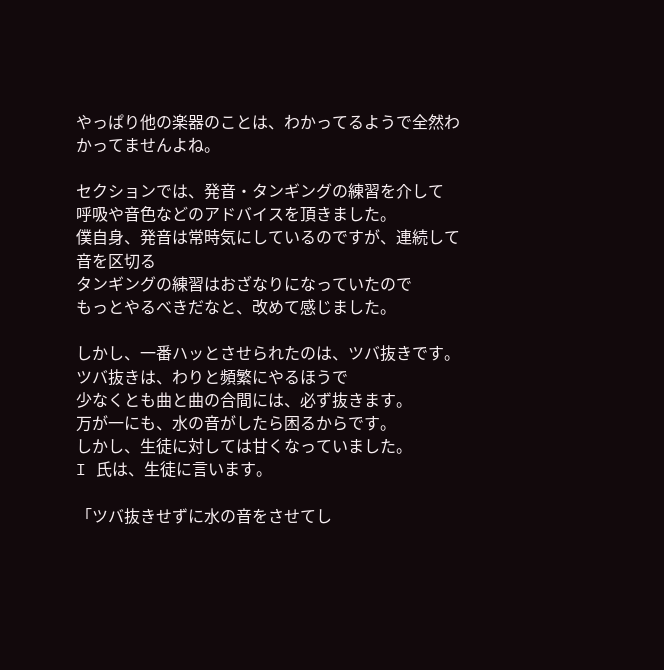やっぱり他の楽器のことは、わかってるようで全然わかってませんよね。

セクションでは、発音・タンギングの練習を介して
呼吸や音色などのアドバイスを頂きました。
僕自身、発音は常時気にしているのですが、連続して音を区切る
タンギングの練習はおざなりになっていたので
もっとやるべきだなと、改めて感じました。

しかし、一番ハッとさせられたのは、ツバ抜きです。
ツバ抜きは、わりと頻繁にやるほうで
少なくとも曲と曲の合間には、必ず抜きます。
万が一にも、水の音がしたら困るからです。
しかし、生徒に対しては甘くなっていました。
I 氏は、生徒に言います。

「ツバ抜きせずに水の音をさせてし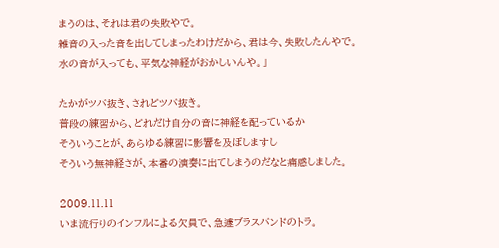まうのは、それは君の失敗やで。
雑音の入った音を出してしまったわけだから、君は今、失敗したんやで。
水の音が入っても、平気な神経がおかしいんや。」

たかがツバ抜き、されどツバ抜き。
普段の練習から、どれだけ自分の音に神経を配っているか
そういうことが、あらゆる練習に影響を及ぼしますし
そういう無神経さが、本番の演奏に出てしまうのだなと痛感しました。

2009.11.11
いま流行りのインフルによる欠員で、急遽ブラスバンドのトラ。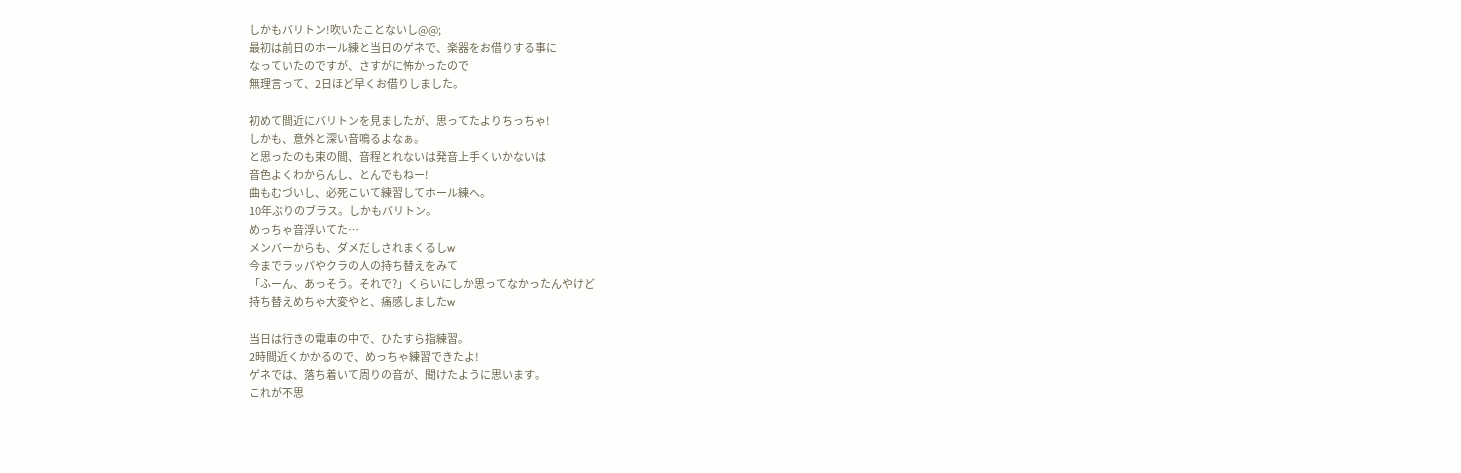しかもバリトン!吹いたことないし@@;
最初は前日のホール練と当日のゲネで、楽器をお借りする事に
なっていたのですが、さすがに怖かったので
無理言って、2日ほど早くお借りしました。

初めて間近にバリトンを見ましたが、思ってたよりちっちゃ!
しかも、意外と深い音鳴るよなぁ。
と思ったのも束の間、音程とれないは発音上手くいかないは
音色よくわからんし、とんでもねー!
曲もむづいし、必死こいて練習してホール練へ。
10年ぶりのブラス。しかもバリトン。
めっちゃ音浮いてた…
メンバーからも、ダメだしされまくるしw
今までラッパやクラの人の持ち替えをみて
「ふーん、あっそう。それで?」くらいにしか思ってなかったんやけど
持ち替えめちゃ大変やと、痛感しましたw

当日は行きの電車の中で、ひたすら指練習。
2時間近くかかるので、めっちゃ練習できたよ!
ゲネでは、落ち着いて周りの音が、聞けたように思います。
これが不思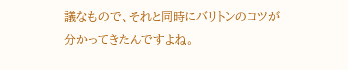議なもので、それと同時にバリトンのコツが
分かってきたんですよね。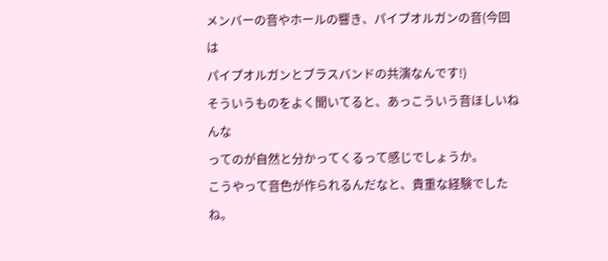メンバーの音やホールの響き、パイプオルガンの音(今回は
パイプオルガンとブラスバンドの共演なんです!)
そういうものをよく聞いてると、あっこういう音ほしいねんな
ってのが自然と分かってくるって感じでしょうか。
こうやって音色が作られるんだなと、貴重な経験でしたね。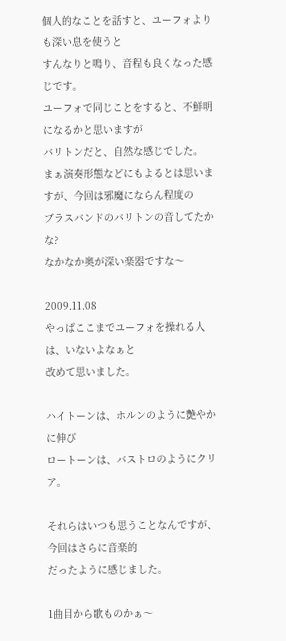個人的なことを話すと、ユーフォよりも深い息を使うと
すんなりと鳴り、音程も良くなった感じです。
ユーフォで同じことをすると、不鮮明になるかと思いますが
バリトンだと、自然な感じでした。
まぁ演奏形態などにもよるとは思いますが、今回は邪魔にならん程度の
ブラスバンドのバリトンの音してたかな?
なかなか奥が深い楽器ですな〜

2009.11.08
やっぱここまでユーフォを操れる人は、いないよなぁと
改めて思いました。

ハイトーンは、ホルンのように艶やかに伸び
ロートーンは、バストロのようにクリア。

それらはいつも思うことなんですが、今回はさらに音楽的
だったように感じました。

1曲目から歌ものかぁ〜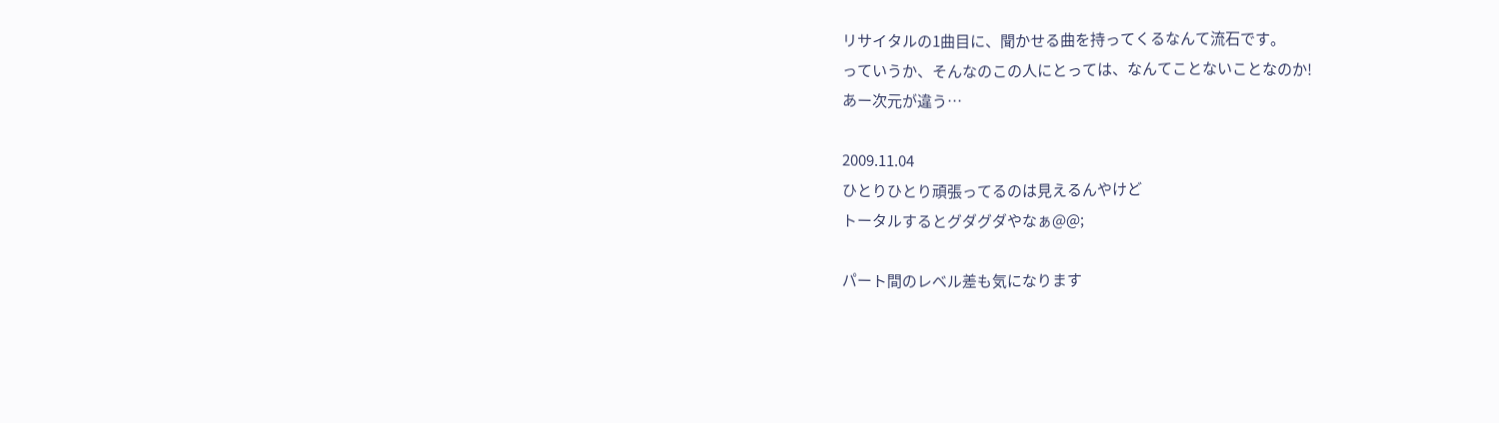リサイタルの1曲目に、聞かせる曲を持ってくるなんて流石です。
っていうか、そんなのこの人にとっては、なんてことないことなのか!
あー次元が違う…

2009.11.04
ひとりひとり頑張ってるのは見えるんやけど
トータルするとグダグダやなぁ@@;

パート間のレベル差も気になります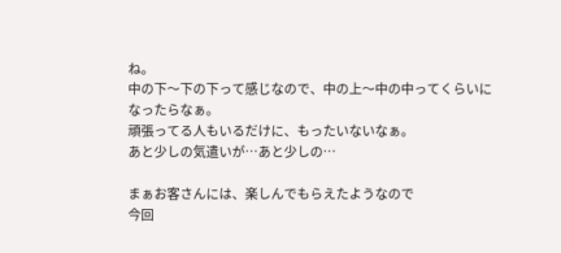ね。
中の下〜下の下って感じなので、中の上〜中の中ってくらいに
なったらなぁ。
頑張ってる人もいるだけに、もったいないなぁ。
あと少しの気遣いが…あと少しの…

まぁお客さんには、楽しんでもらえたようなので
今回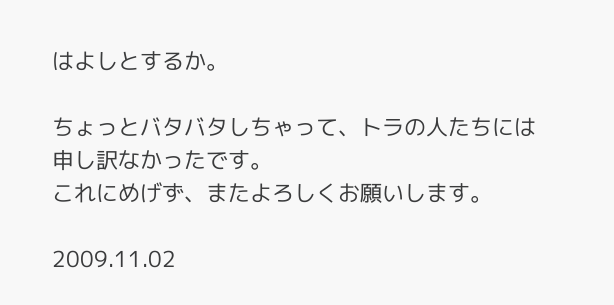はよしとするか。

ちょっとバタバタしちゃって、トラの人たちには
申し訳なかったです。
これにめげず、またよろしくお願いします。

2009.11.02